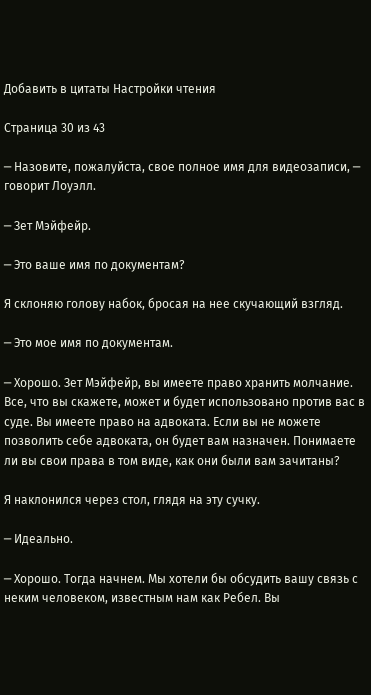Добавить в цитаты Настройки чтения

Страница 30 из 43

─ Назовите, пожалуйста, свое полное имя для видеозаписи, ─ говорит Лоуэлл.

─ Зет Мэйфейр.

─ Это ваше имя по документам?

Я склоняю голову набок, бросая на нее скучающий взгляд.

─ Это мое имя по документам.

─ Хорошо. Зет Мэйфейр, вы имеете право хранить молчание. Все, что вы скажете, может и будет использовано против вас в суде. Вы имеете право на адвоката. Если вы не можете позволить себе адвоката, он будет вам назначен. Понимаете ли вы свои права в том виде, как они были вам зачитаны?

Я наклонился через стол, глядя на эту сучку.

─ Идеально.

─ Хорошо. Тогда начнем. Мы хотели бы обсудить вашу связь с неким человеком, известным нам как Ребел. Вы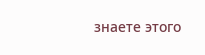знаете этого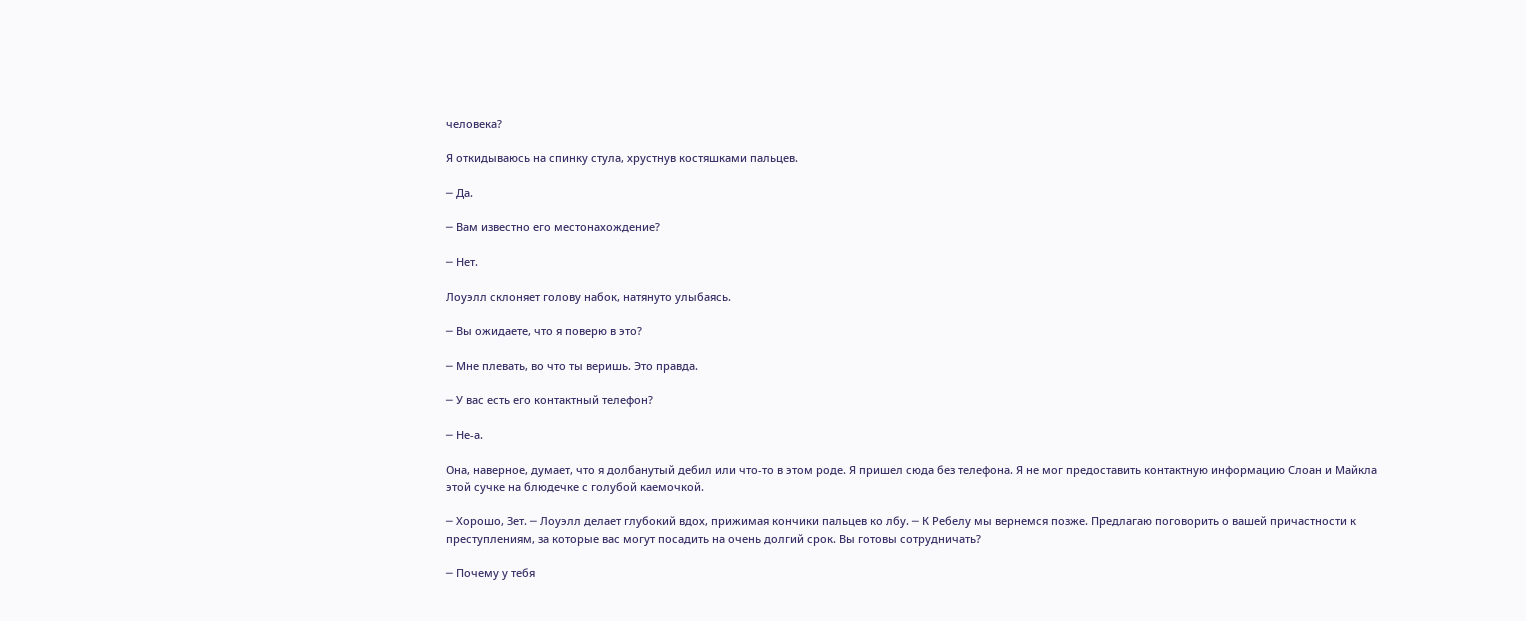человека?

Я откидываюсь на спинку стула, хрустнув костяшками пальцев.

─ Да.

─ Вам известно его местонахождение?

─ Нет.

Лоуэлл склоняет голову набок, натянуто улыбаясь.

─ Вы ожидаете, что я поверю в это?

─ Мне плевать, во что ты веришь. Это правда.

─ У вас есть его контактный телефон?

─ Не-а.

Она, наверное, думает, что я долбанутый дебил или что-то в этом роде. Я пришел сюда без телефона. Я не мог предоставить контактную информацию Слоан и Майкла этой сучке на блюдечке с голубой каемочкой.

─ Хорошо, Зет. ─ Лоуэлл делает глубокий вдох, прижимая кончики пальцев ко лбу. ─ К Ребелу мы вернемся позже. Предлагаю поговорить о вашей причастности к преступлениям, за которые вас могут посадить на очень долгий срок. Вы готовы сотрудничать?

─ Почему у тебя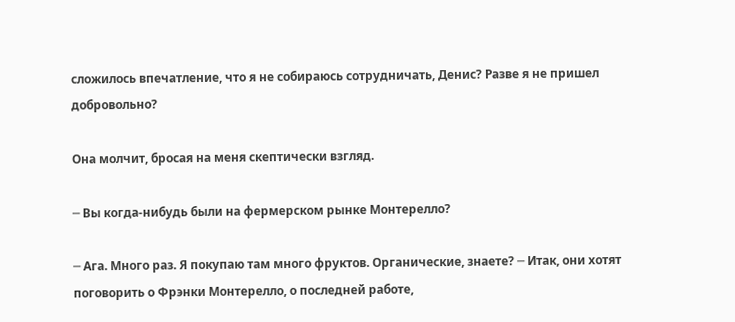сложилось впечатление, что я не собираюсь сотрудничать, Денис? Разве я не пришел добровольно?

Она молчит, бросая на меня скептически взгляд.

─ Вы когда-нибудь были на фермерском рынке Монтерелло?

─ Ага. Много раз. Я покупаю там много фруктов. Органические, знаете? ─ Итак, они хотят поговорить о Фрэнки Монтерелло, о последней работе,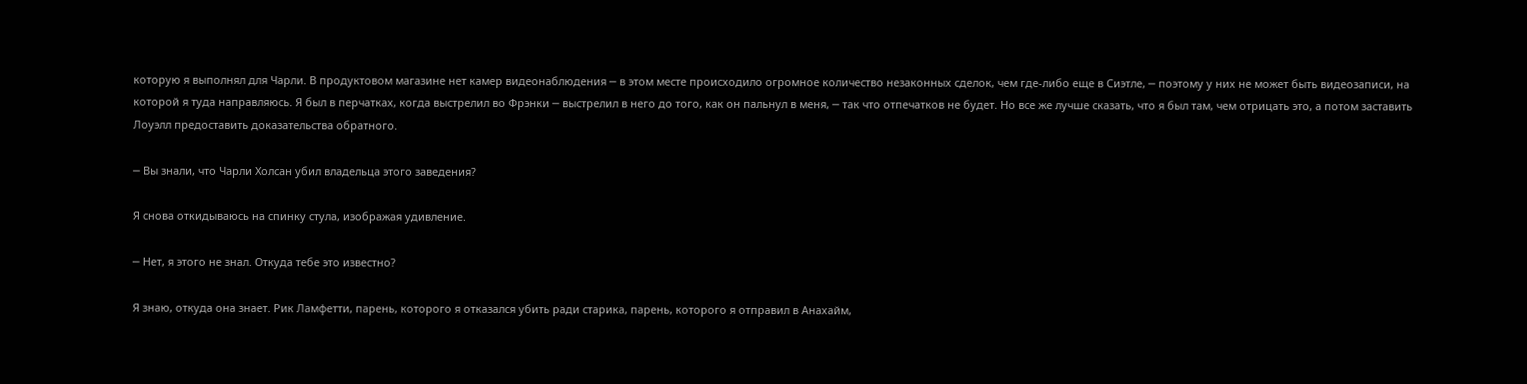которую я выполнял для Чарли. В продуктовом магазине нет камер видеонаблюдения ─ в этом месте происходило огромное количество незаконных сделок, чем где-либо еще в Сиэтле, ─ поэтому у них не может быть видеозаписи, на которой я туда направляюсь. Я был в перчатках, когда выстрелил во Фрэнки ─ выстрелил в него до того, как он пальнул в меня, ─ так что отпечатков не будет. Но все же лучше сказать, что я был там, чем отрицать это, а потом заставить Лоуэлл предоставить доказательства обратного.

─ Вы знали, что Чарли Холсан убил владельца этого заведения?

Я снова откидываюсь на спинку стула, изображая удивление.

─ Нет, я этого не знал. Откуда тебе это известно?

Я знаю, откуда она знает. Рик Ламфетти, парень, которого я отказался убить ради старика, парень, которого я отправил в Анахайм,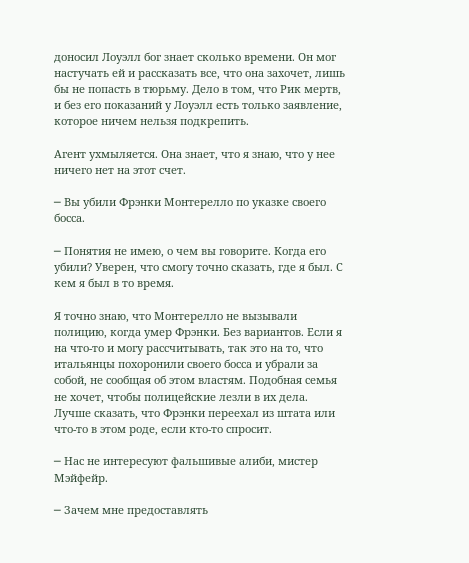доносил Лоуэлл бог знает сколько времени. Он мог настучать ей и рассказать все, что она захочет, лишь бы не попасть в тюрьму. Дело в том, что Рик мертв, и без его показаний у Лоуэлл есть только заявление, которое ничем нельзя подкрепить.

Агент ухмыляется. Она знает, что я знаю, что у нее ничего нет на этот счет.

─ Вы убили Фрэнки Монтерелло по указке своего босса.

─ Понятия не имею, о чем вы говорите. Когда его убили? Уверен, что смогу точно сказать, где я был. С кем я был в то время.

Я точно знаю, что Монтерелло не вызывали полицию, когда умер Фрэнки. Без вариантов. Если я на что-то и могу рассчитывать, так это на то, что итальянцы похоронили своего босса и убрали за собой, не сообщая об этом властям. Подобная семья не хочет, чтобы полицейские лезли в их дела. Лучше сказать, что Фрэнки переехал из штата или что-то в этом роде, если кто-то спросит.

─ Нас не интересуют фальшивые алиби, мистер Мэйфейр.

─ Зачем мне предоставлять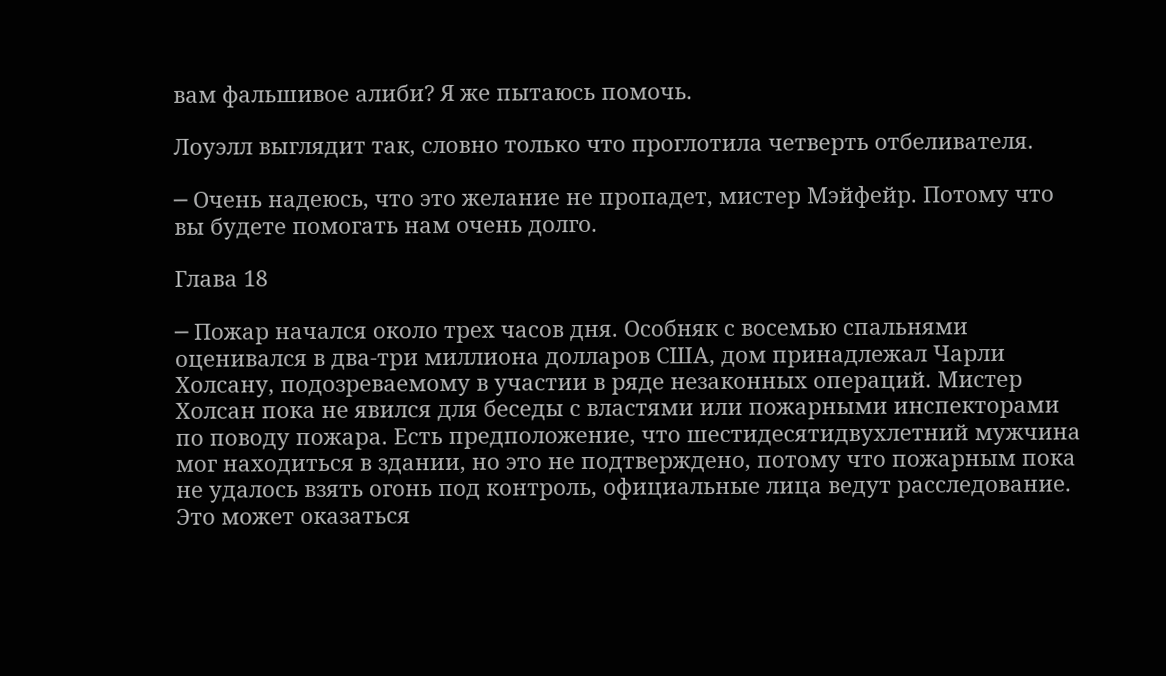вам фальшивое алиби? Я же пытаюсь помочь.

Лоуэлл выглядит так, словно только что проглотила четверть отбеливателя.

─ Очень надеюсь, что это желание не пропадет, мистер Мэйфейр. Потому что вы будете помогать нам очень долго.

Глава 18

─ Пожар начался около трех часов дня. Особняк с восемью спальнями оценивался в два-три миллиона долларов США, дом принадлежал Чарли Холсану, подозреваемому в участии в ряде незаконных операций. Мистер Холсан пока не явился для беседы с властями или пожарными инспекторами по поводу пожара. Есть предположение, что шестидесятидвухлетний мужчина мог находиться в здании, но это не подтверждено, потому что пожарным пока не удалось взять огонь под контроль, официальные лица ведут расследование. Это может оказаться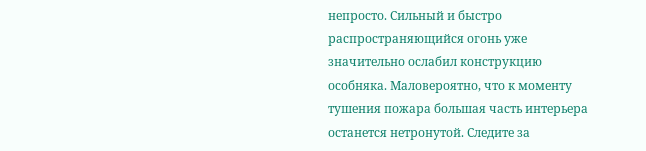непросто. Сильный и быстро распространяющийся огонь уже значительно ослабил конструкцию особняка. Маловероятно, что к моменту тушения пожара большая часть интерьера останется нетронутой. Следите за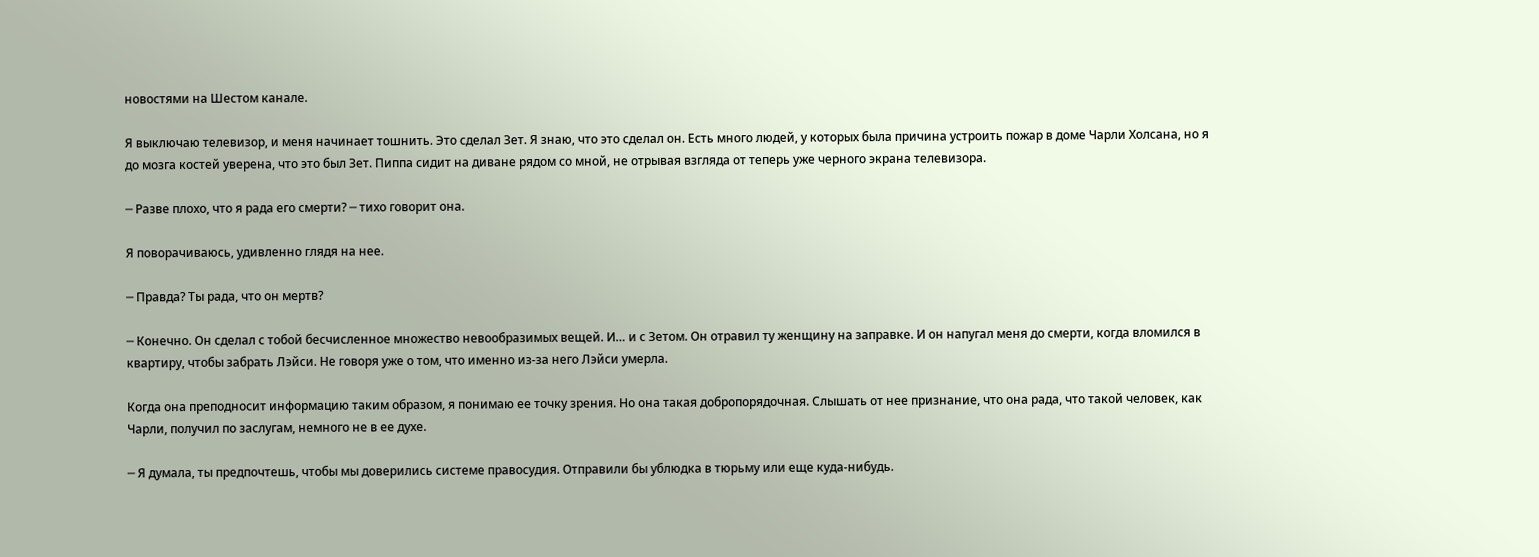новостями на Шестом канале.

Я выключаю телевизор, и меня начинает тошнить. Это сделал Зет. Я знаю, что это сделал он. Есть много людей, у которых была причина устроить пожар в доме Чарли Холсана, но я до мозга костей уверена, что это был Зет. Пиппа сидит на диване рядом со мной, не отрывая взгляда от теперь уже черного экрана телевизора.

─ Разве плохо, что я рада его смерти? ─ тихо говорит она.

Я поворачиваюсь, удивленно глядя на нее.

─ Правда? Ты рада, что он мертв?

─ Конечно. Он сделал с тобой бесчисленное множество невообразимых вещей. И… и с Зетом. Он отравил ту женщину на заправке. И он напугал меня до смерти, когда вломился в квартиру, чтобы забрать Лэйси. Не говоря уже о том, что именно из-за него Лэйси умерла.

Когда она преподносит информацию таким образом, я понимаю ее точку зрения. Но она такая добропорядочная. Слышать от нее признание, что она рада, что такой человек, как Чарли, получил по заслугам, немного не в ее духе.

─ Я думала, ты предпочтешь, чтобы мы доверились системе правосудия. Отправили бы ублюдка в тюрьму или еще куда-нибудь.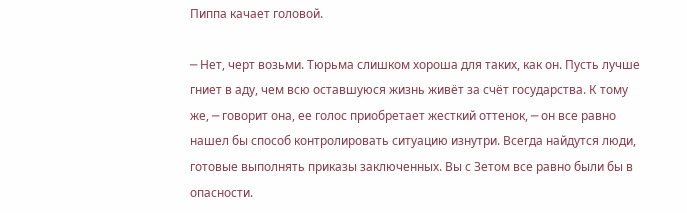Пиппа качает головой.

─ Нет, черт возьми. Тюрьма слишком хороша для таких, как он. Пусть лучше гниет в аду, чем всю оставшуюся жизнь живёт за счёт государства. К тому же, ─ говорит она, ее голос приобретает жесткий оттенок, ─ он все равно нашел бы способ контролировать ситуацию изнутри. Всегда найдутся люди, готовые выполнять приказы заключенных. Вы с Зетом все равно были бы в опасности.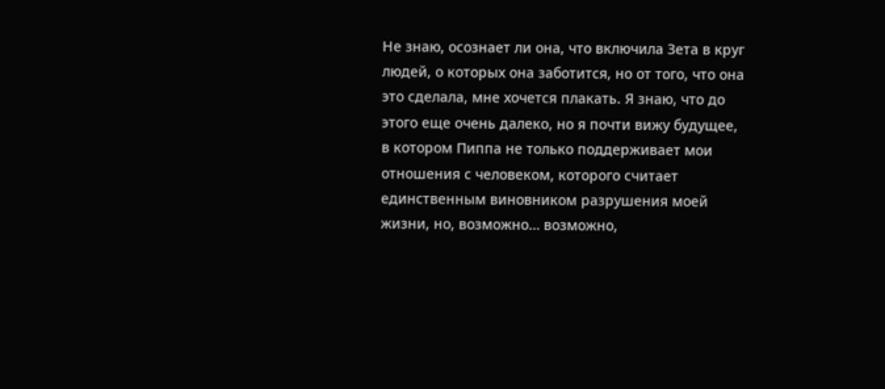Не знаю, осознает ли она, что включила Зета в круг людей, о которых она заботится, но от того, что она это сделала, мне хочется плакать. Я знаю, что до этого еще очень далеко, но я почти вижу будущее, в котором Пиппа не только поддерживает мои отношения с человеком, которого считает единственным виновником разрушения моей жизни, но, возможно… возможно,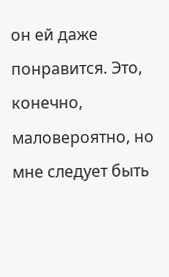он ей даже понравится. Это, конечно, маловероятно, но мне следует быть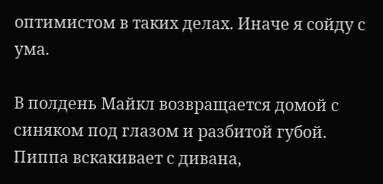оптимистом в таких делах. Иначе я сойду с ума.

В полдень Майкл возвращается домой с синяком под глазом и разбитой губой. Пиппа вскакивает с дивана,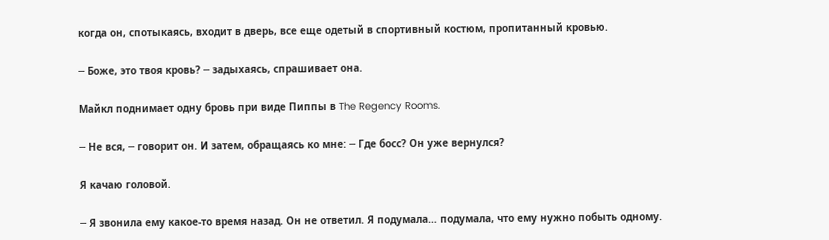когда он, спотыкаясь, входит в дверь, все еще одетый в спортивный костюм, пропитанный кровью.

─ Боже, это твоя кровь? ─ задыхаясь, спрашивает она.

Майкл поднимает одну бровь при виде Пиппы в The Regency Rooms.

─ Не вся, ─ говорит он. И затем, обращаясь ко мне: ─ Где босс? Он уже вернулся?

Я качаю головой.

─ Я звонила ему какое-то время назад. Он не ответил. Я подумала… подумала, что ему нужно побыть одному.